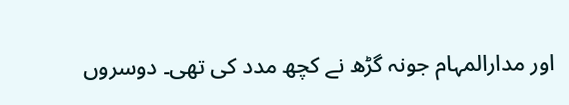اور مدارالمہام جونہ گڑھ نے کچھ مدد کی تھی۔ دوسروں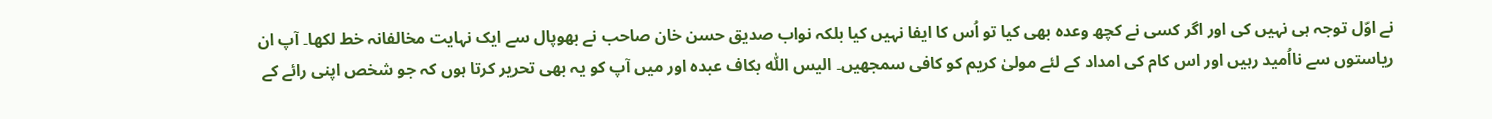نے اوّل توجہ ہی نہیں کی اور اگر کسی نے کچھ وعدہ بھی کیا تو اُس کا ایفا نہیں کیا بلکہ نواب صدیق حسن خان صاحب نے بھوپال سے ایک نہایت مخالفانہ خط لکھا۔ آپ ان ریاستوں سے نااُمید رہیں اور اس کام کی امداد کے لئے مولیٰ کریم کو کافی سمجھیں۔ الیس اللّٰہ بکاف عبدہ اور میں آپ کو یہ بھی تحریر کرتا ہوں کہ جو شخص اپنی رائے کے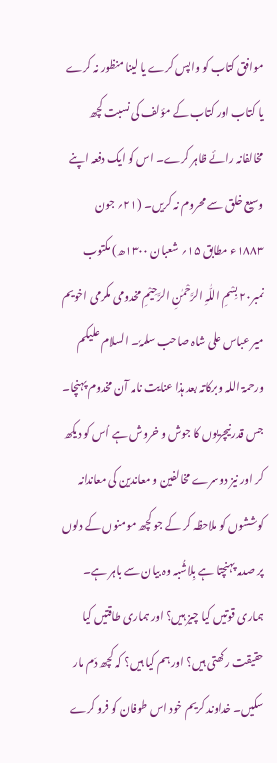موافق کتاب کو واپس کرے یا لینا منظور نہ کرے یا کتاب اور کتاب کے مؤلف کی نسبت کچھ مخالفانہ رائے ظاہر کرے۔ اس کو ایک دفعہ اپنے وسیع خلق سے محروم نہ کریں۔ (۲۱؍ جون ۱۸۸۳ء مطابق ۱۵؍ شعبان ۱۳۰۰ھ) مکتوب نمبر۲۰ بِسْمِ اللّٰہِ الرَّحْمٰنِ الرَّحِیْمِ مخدومی مکرمی اخویم میر عباس علی شاہ صاحب سلمہٗ۔ السلام علیکم ورحمۃ اللہ وبرکاتہ بعد ہذا عنایت نامہ آن مخدوم پہنچا۔ جس قدر نیچریوں کا جوش و خروش ہے اُس کو دیکھ کر اور نیز دوسرے مخالفین و معاندین کی معاندانہ کوششوں کو ملاحظہ کر کے جو کچھ مومنوں کے دلوں پر صدمہ پہنچتا ہے بِلاشُبہ وہ بیان سے باہر ہے۔ ہماری قوتیں کیا چیز ہیں؟ اور ہماری طاقتیں کیا حقیقت رکھتی ہیں؟ اور ہم کیا ہیں؟ کہ کچھ دَم مار سکیں۔ خداوند کریم خود اس طوفان کو فرو کرے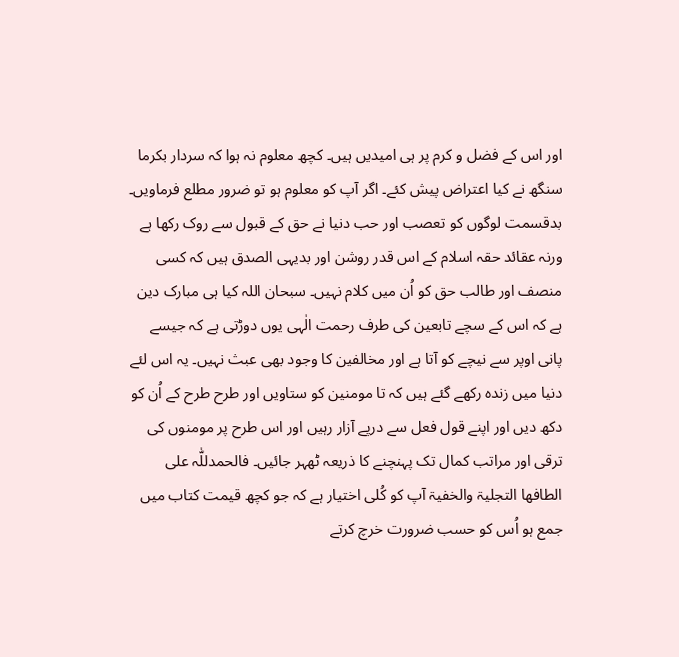اور اس کے فضل و کرم پر ہی امیدیں ہیں۔ کچھ معلوم نہ ہوا کہ سردار بکرما سنگھ نے کیا اعتراض پیش کئے۔ اگر آپ کو معلوم ہو تو ضرور مطلع فرماویں۔ بدقسمت لوگوں کو تعصب اور حب دنیا نے حق کے قبول سے روک رکھا ہے ورنہ عقائد حقہ اسلام کے اس قدر روشن اور بدیہی الصدق ہیں کہ کسی منصف اور طالب حق کو اُن میں کلام نہیں۔ سبحان اللہ کیا ہی مبارک دین ہے کہ اس کے سچے تابعین کی طرف رحمت الٰہی یوں دوڑتی ہے کہ جیسے پانی اوپر سے نیچے کو آتا ہے اور مخالفین کا وجود بھی عبث نہیں۔ یہ اس لئے دنیا میں زندہ رکھے گئے ہیں کہ تا مومنین کو ستاویں اور طرح طرح کے اُن کو دکھ دیں اور اپنے قول فعل سے درپے آزار رہیں اور اس طرح پر مومنوں کی ترقی اور مراتب کمال تک پہنچنے کا ذریعہ ٹھہر جائیں۔ فالحمدللّٰہ علی الطافھا التجلیۃ والخفیۃ آپ کو کُلی اختیار ہے کہ جو کچھ قیمت کتاب میں جمع ہو اُس کو حسب ضرورت خرچ کرتے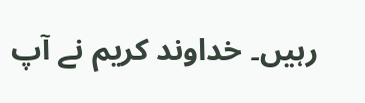رہیں۔ خداوند کریم نے آپ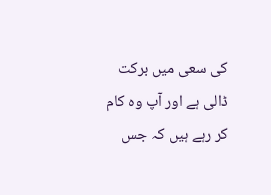کی سعی میں برکت ڈالی ہے اور آپ وہ کام کر رہے ہیں کہ جس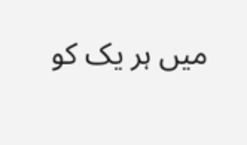میں ہر یک کو